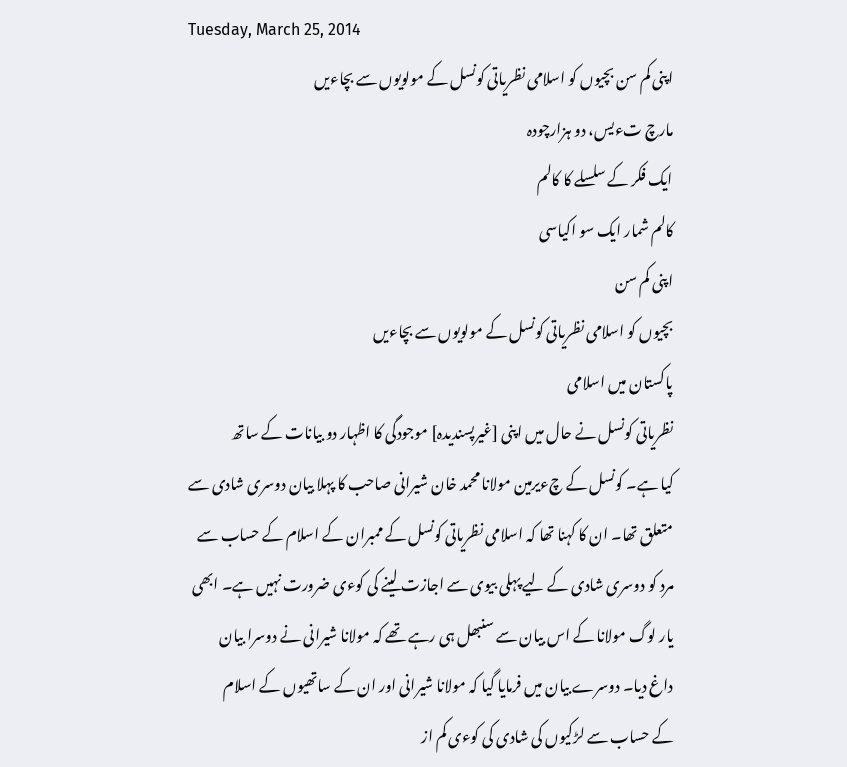Tuesday, March 25, 2014
اپنی کم سن بچیوں کو اسلامی نظریاتی کونسل کے مولویوں سے بچاءیں
مارچ تءیس، دو ہزارچودہ
ایک فکر کے سلسلے کا کالم
کالم شمار ایک سو اکیاسی
اپنی کم سن
بچیوں کو اسلامی نظریاتی کونسل کے مولویوں سے بچاءیں
پاکستان میں اسلامی
نظریاتی کونسل نے حال میں اپنی [غیرپسندیدہ] موجودگی کا اظہار دو بیانات کے ساتھ
کیا ہے۔ کونسل کے چءیرمین مولانا محمد خان شیرانی صاحب کا پہلا بیان دوسری شادی سے
متعلق تھا۔ ان کا کہنا تھا کہ اسلامی نظریاتی کونسل کے ممبران کے اسلام کے حساب سے
مرد کو دوسری شادی کے لیے پہلی بیوی سے اجازت لینے کی کوءی ضرورت نہیں ہے۔ ابھی
یار لوگ مولانا کے اس بیان سے سنبھل ہی رہے تھے کہ مولانا شیرانی نے دوسرا بیان
داغ دیا۔ دوسرے بیان میں فرمایا گیا کہ مولانا شیرانی اور ان کے ساتھیوں کے اسلام
کے حساب سے لڑکیوں کی شادی کی کوءی کم از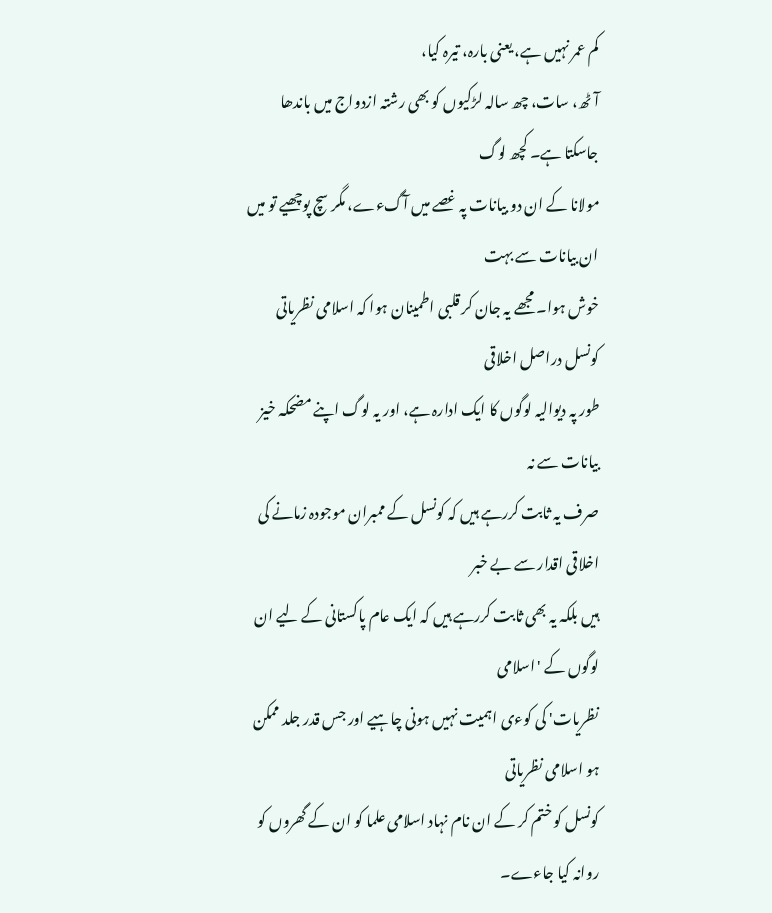کم عمر نہیں ہے، یعنی بارہ، تیرہ کیا،
آٹھ، سات، چھ سالہ لڑکیوں کو بھی رشتہ ازدواج میں باندھا جاسکتا ہے۔ کچھ لوگ
مولانا کے ان دو بیانات پہ غصے میں آگءے، مگر سچ پوچھیے تو میں ان بیانات سے بہت
خوش ہوا۔ مجھے یہ جان کر قلبی اطمینان ہوا کہ اسلامی نظریاتی کونسل دراصل اخلاقی
طور پہ دیوالیہ لوگوں کا ایک ادارہ ہے، اور یہ لوگ اپنے مضحکہ خیز بیانات سے نہ
صرف یہ ثابت کررہے ہیں کہ کونسل کے ممبران موجودہ زمانے کی اخلاقی اقدار سے بے خبر
ہیں بلکہ یہ بھی ثابت کررہے ہیں کہ ایک عام پاکستانی کے لیے ان لوگوں کے 'اسلامی
نظریات' کی کوءی اہمیت نہیں ہونی چاہیے اور جس قدر جلد ممکن ہو اسلامی نظریاتی
کونسل کو ختم کر کے ان نام نہاد اسلامی علما کو ان کے گھروں کو روانہ کیا جاءے۔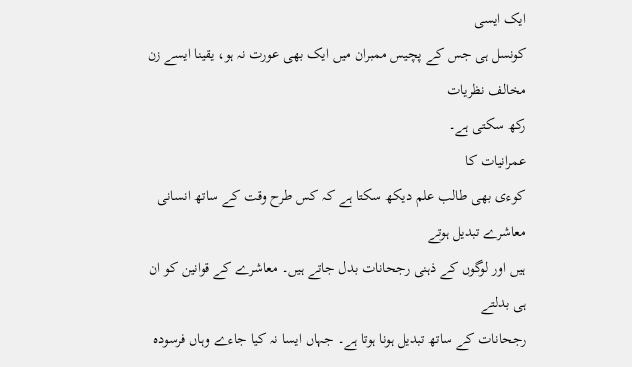ایک ایسی
کونسل ہی جس کے پچیس ممبران میں ایک بھی عورت نہ ہو، یقینا ایسے زن مخالف نظریات
رکھ سکتی ہے۔
عمرانیات کا
کوءی بھی طالب علم دیکھ سکتا ہے کہ کس طرح وقت کے ساتھ انسانی معاشرے تبدیل ہوتے
ہیں اور لوگوں کے ذہنی رجحانات بدل جاتے ہیں۔ معاشرے کے قوانین کو ان ہی بدلتے
رجحانات کے ساتھ تبدیل ہونا ہوتا ہے۔ جہاں ایسا نہ کیا جاءے وہاں فرسودہ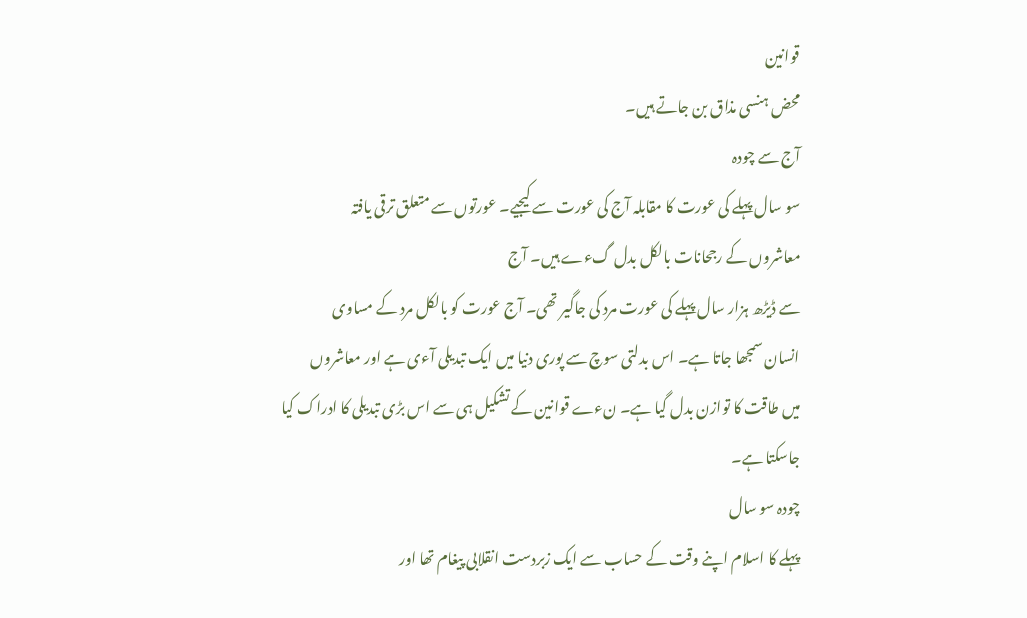قوانین
محض ہنسی مذاق بن جاتے ہیں۔
آج سے چودہ
سو سال پہلے کی عورت کا مقابلہ آج کی عورت سے کیجیے۔ عورتوں سے متعلق ترقی یافتہ
معاشروں کے رجحانات بالکل بدل گءے ہیں۔ آج
سے ڈیڑھ ہزار سال پہلے کی عورت مرد کی جاگیر تھی۔ آج عورت کو بالکل مرد کے مساوی
انسان سمجھا جاتا ہے۔ اس بدلتی سوچ سے پوری دنیا میں ایک تبدیلی آءی ہے اور معاشروں
میں طاقت کا توازن بدل گیا ہے۔ نءے قوانین کے تشکیل ہی سے اس بڑی تبدیلی کا ادراک کیا
جاسکتا ہے۔
چودہ سو سال
پہلے کا اسلام اپنے وقت کے حساب سے ایک زبردست انقلابی پیغام تھا اور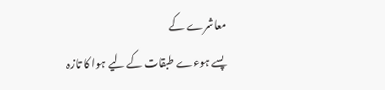معاشرے کے
پسے ہوءے طبقات کے لیے ہوا کا تازہ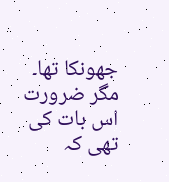جھونکا تھا۔ مگر ضرورت اس بات کی تھی کہ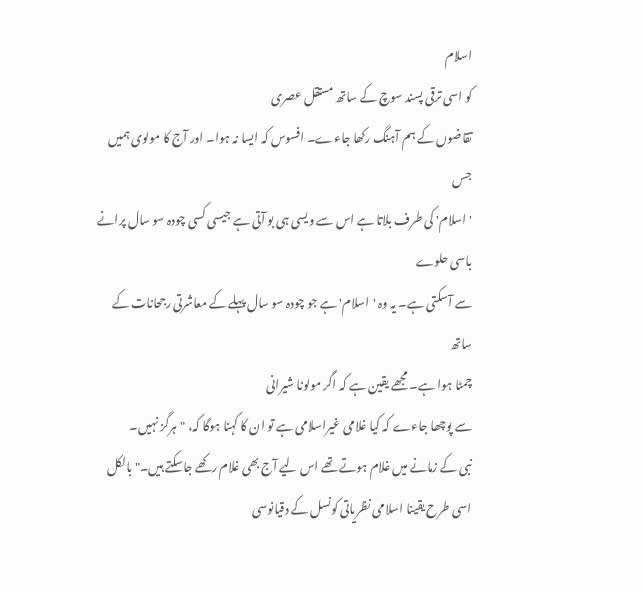اسلام
کو اسی ترقی پسند سوچ کے ساتھ مستقل عصری
تقاضوں کے ہم آہنگ رکھا جاءے۔ افسوس کہ ایسا نہ ہوا۔ اور آج کا مولوی ہمیں جس
'اسلام' کی طرف بلاتا ہے اس سے ویسی ہی بو آتی ہے جیسی کسی چودہ سو سال پرانے باسی حلوے
سے آسکتی ہے۔ یہ وہ 'اسلام' ہے جو چودہ سو سال پہلے کے معاشرتی رجحانات کے ساتھ
چمٹا ہوا ہے۔ مجھے یقین ہے کہ اگر مولونا شیرانی
سے پوچھا جاءے کہ کیا غلامی غیراسلامی ہے تو ان کا کہنا ہوگا کہ، "ہرگز نہیں۔
نبی کے زمانے میں غلام ہوتے تھے اس لیے آج بھی غلام رکھے جاسکتے ہیں۔" بالکل
اسی طرح یقینا اسلامی نظریاتی کونسل کے دقیانوسی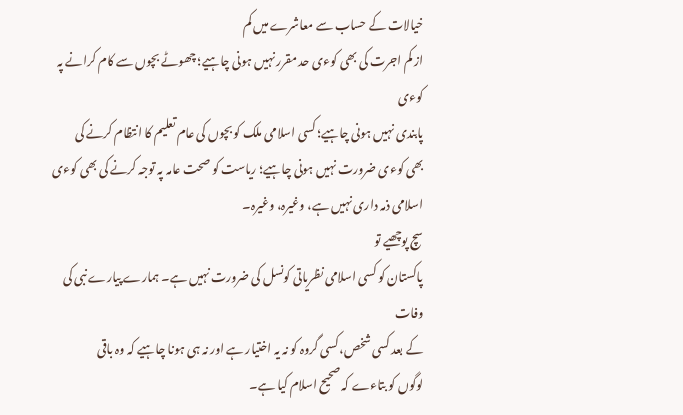خیالات کے حساب سے معاشرے میں کم
از کم اجرت کی بھی کوءی حد مقرر نہیں ہونی چاہیے؛ چھوٹے بچوں سے کام کرانے پہ کوءی
پابندی نہیں ہونی چاہیے؛ کسی اسلامی ملک کو بچوں کی عام تعلیم کا انتظام کرنے کی
بھی کوءی ضرورت نہیں ہونی چاہیے؛ ریاست کو صحت عامہ پہ توجہ کرنے کی بھی کوءی
اسلامی ذمہ داری نہیں ہے، وغیرہ، وغیرہ۔
سچ پوچھیے تو
پاکستان کو کسی اسلامی نظریاتی کونسل کی ضرورت نہیں ہے۔ ہمارے پیارے نبی کی وفات
کے بعد کسی شخص، کسی گروہ کو نہ یہ اختیار ہے اور نہ ہی ہونا چاہیے کہ وہ باقی
لوگوں کو بتاءے کہ صحیح اسلام کیا ہے۔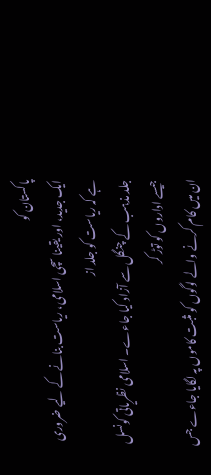پاکستان کو
ایک جدید، اور یقینا سچی اسلامی، ریاست بنانے کے لیے ضروری ہے کہ ریاست کو جلد از
جلد مذہب کے چنگل سے آزاد کیا جاءے۔ اسلامی نظریاتی کونسل جیسے اداروں کو توڑ کر
ان میں کام کرنے والے لوگوں کو مثبت کاموں پہ لگایا جاءے جس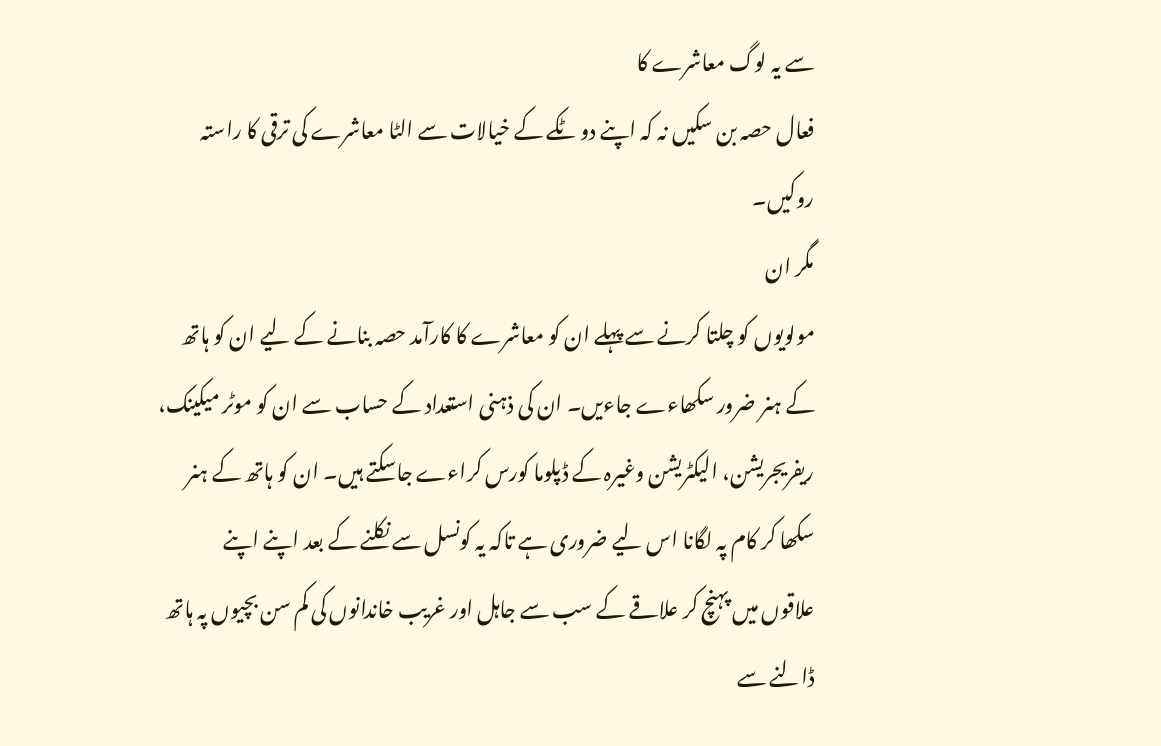سے یہ لوگ معاشرے کا
فعال حصہ بن سکیں نہ کہ اپنے دو ٹکے کے خیالات سے الٹا معاشرے کی ترقی کا راستہ
روکیں۔
مگر ان
مولویوں کو چلتا کرنے سے پہلے ان کو معاشرے کا کارآمد حصہ بنانے کے لیے ان کو ہاتھ
کے ہنر ضرور سکھاءے جاءیں۔ ان کی ذہنی استعداد کے حساب سے ان کو موٹر میکینک،
ریفریجریشن، الیکٹریشن وغیرہ کے ڈپلوما کورس کراءے جاسکتے ہیں۔ ان کو ہاتھ کے ہنر
سکھا کر کام پہ لگانا اس لیے ضروری ہے تاکہ یہ کونسل سے نکلنے کے بعد اپنے اپنے
علاقوں میں پہنچ کر علاقے کے سب سے جاہل اور غریب خاندانوں کی کم سن بچیوں پہ ہاتھ
ڈالنے سے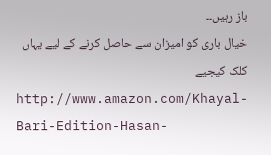باز رہیں۔۔
خیال باری کو امیزان سے حاصل کرنے کے لیے یہاں کلک کیجیے
http://www.amazon.com/Khayal-Bari-Edition-Hasan-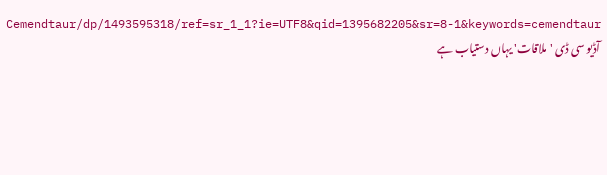Cemendtaur/dp/1493595318/ref=sr_1_1?ie=UTF8&qid=1395682205&sr=8-1&keywords=cemendtaur
آڈیو سی ڈی 'ملاقات' یہاں دستیاب ہے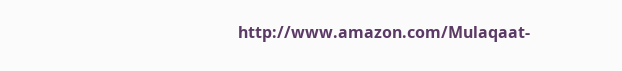http://www.amazon.com/Mulaqaat-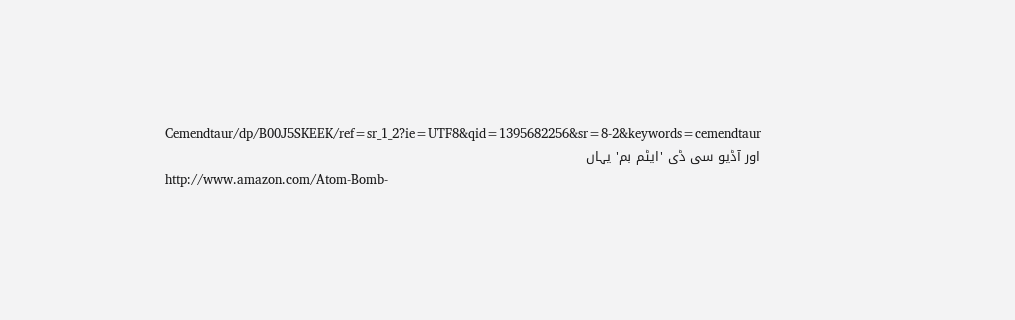Cemendtaur/dp/B00J5SKEEK/ref=sr_1_2?ie=UTF8&qid=1395682256&sr=8-2&keywords=cemendtaur
اور آڈیو سی ڈی 'ایٹم بم' یہاں
http://www.amazon.com/Atom-Bomb-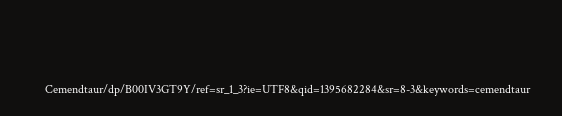Cemendtaur/dp/B00IV3GT9Y/ref=sr_1_3?ie=UTF8&qid=1395682284&sr=8-3&keywords=cemendtaur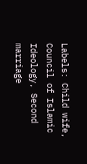Labels: Child wife, Council of Islamic Ideology, Second marriage